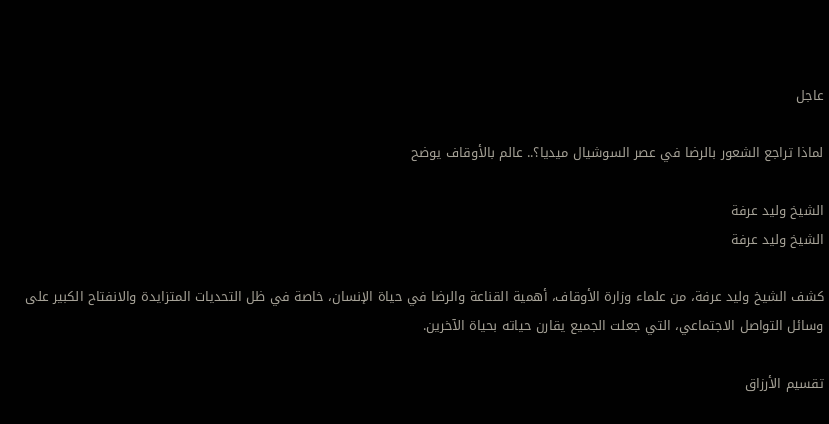عاجل

لماذا تراجع الشعور بالرضا في عصر السوشيال ميديا؟.. عالم بالأوقاف يوضح

الشيخ وليد عرفة
الشيخ وليد عرفة

كشف الشيخ وليد عرفة، من علماء وزارة الأوقاف، أهمية القناعة والرضا في حياة الإنسان، خاصة في ظل التحديات المتزايدة والانفتاح الكبير على وسائل التواصل الاجتماعي، التي جعلت الجميع يقارن حياته بحياة الآخرين.

تقسيم الأرزاق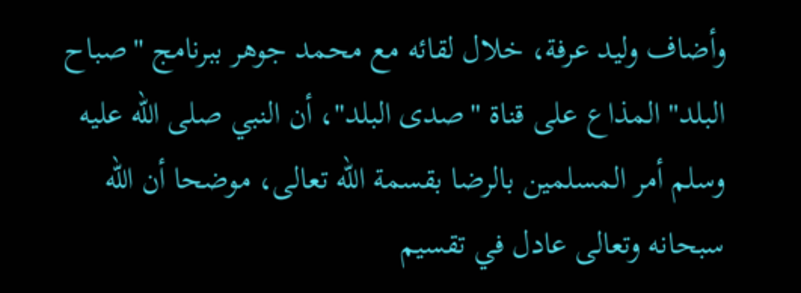وأضاف وليد عرفة، خلال لقائه مع محمد جوهر ببرنامج "صباح البلد" المذاع على قناة "صدى البلد"، أن النبي صلى الله عليه وسلم أمر المسلمين بالرضا بقسمة الله تعالى، موضحا أن الله سبحانه وتعالى عادل في تقسيم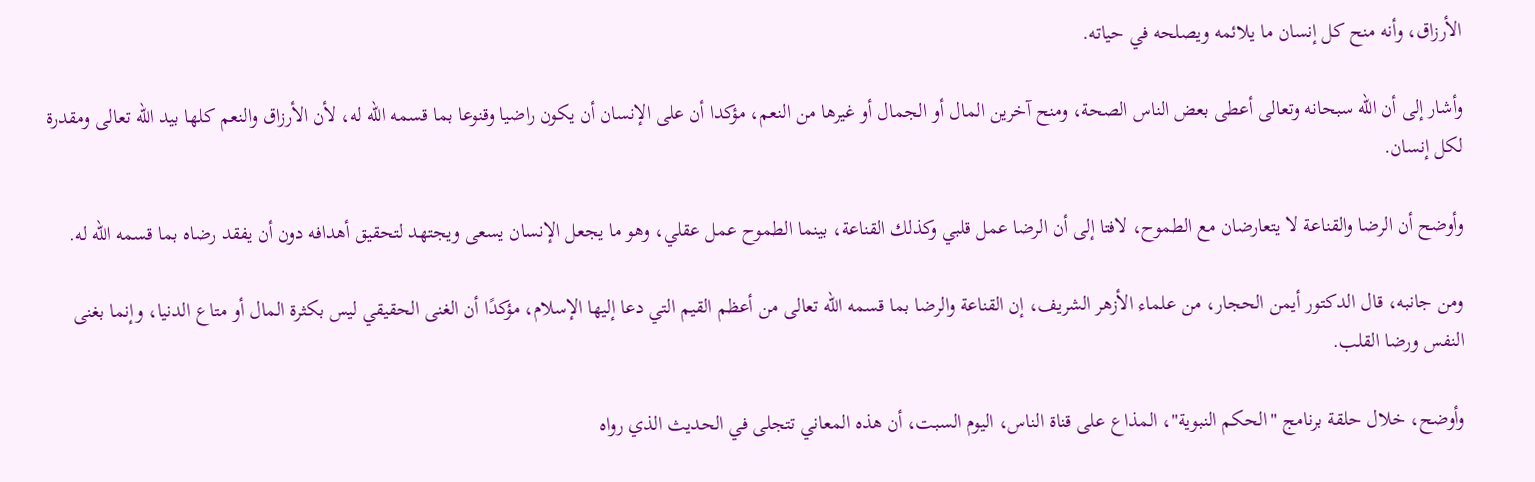الأرزاق، وأنه منح كل إنسان ما يلائمه ويصلحه في حياته.

وأشار إلى أن الله سبحانه وتعالى أعطى بعض الناس الصحة، ومنح آخرين المال أو الجمال أو غيرها من النعم، مؤكدا أن على الإنسان أن يكون راضيا وقنوعا بما قسمه الله له، لأن الأرزاق والنعم كلها بيد الله تعالى ومقدرة لكل إنسان.

وأوضح أن الرضا والقناعة لا يتعارضان مع الطموح، لافتا إلى أن الرضا عمل قلبي وكذلك القناعة، بينما الطموح عمل عقلي، وهو ما يجعل الإنسان يسعى ويجتهد لتحقيق أهدافه دون أن يفقد رضاه بما قسمه الله له.

ومن جانبه، قال الدكتور أيمن الحجار، من علماء الأزهر الشريف، إن القناعة والرضا بما قسمه الله تعالى من أعظم القيم التي دعا إليها الإسلام، مؤكدًا أن الغنى الحقيقي ليس بكثرة المال أو متاع الدنيا، وإنما بغنى النفس ورضا القلب.

وأوضح، خلال حلقة برنامج "الحكم النبوية"، المذاع على قناة الناس، اليوم السبت، أن هذه المعاني تتجلى في الحديث الذي رواه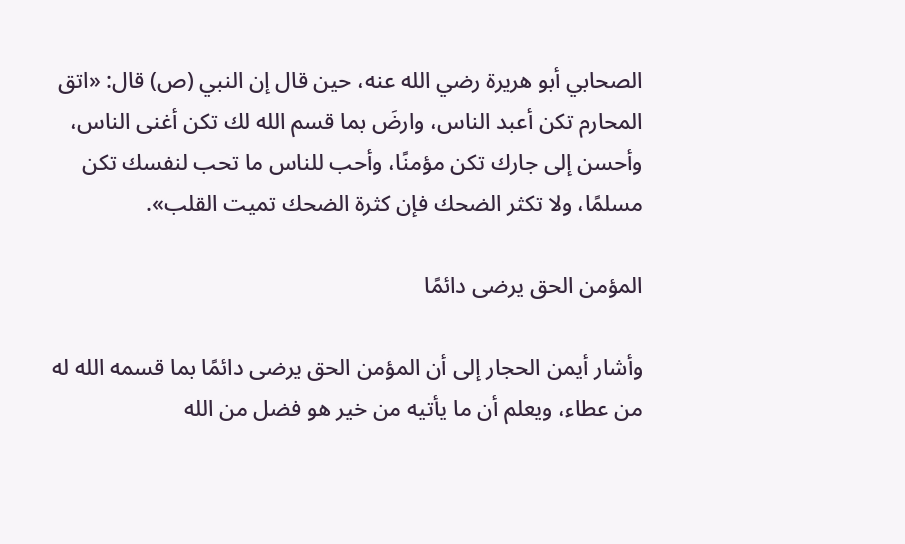الصحابي أبو هريرة رضي الله عنه، حين قال إن النبي (ص) قال: «اتق المحارم تكن أعبد الناس، وارضَ بما قسم الله لك تكن أغنى الناس، وأحسن إلى جارك تكن مؤمنًا، وأحب للناس ما تحب لنفسك تكن مسلمًا، ولا تكثر الضحك فإن كثرة الضحك تميت القلب».

المؤمن الحق يرضى دائمًا

وأشار أيمن الحجار إلى أن المؤمن الحق يرضى دائمًا بما قسمه الله له من عطاء، ويعلم أن ما يأتيه من خير هو فضل من الله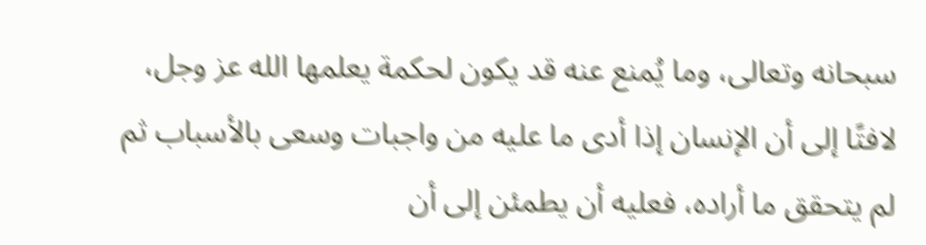سبحانه وتعالى، وما يُمنع عنه قد يكون لحكمة يعلمها الله عز وجل، لافتًا إلى أن الإنسان إذا أدى ما عليه من واجبات وسعى بالأسباب ثم لم يتحقق ما أراده، فعليه أن يطمئن إلى أن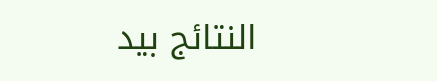النتائج بيد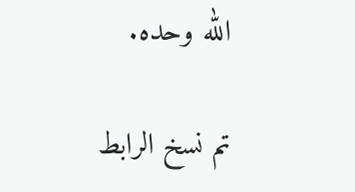الله وحده.

تم نسخ الرابط